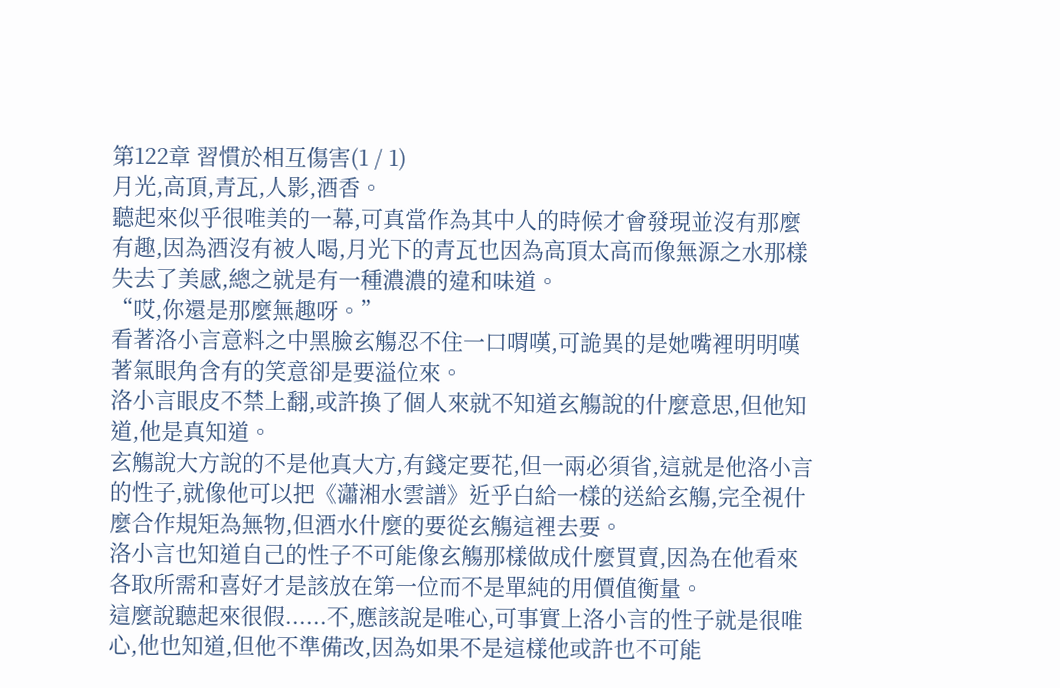第122章 習慣於相互傷害(1 / 1)
月光,高頂,青瓦,人影,酒香。
聽起來似乎很唯美的一幕,可真當作為其中人的時候才會發現並沒有那麼有趣,因為酒沒有被人喝,月光下的青瓦也因為高頂太高而像無源之水那樣失去了美感,總之就是有一種濃濃的違和味道。
“哎,你還是那麼無趣呀。”
看著洛小言意料之中黑臉玄觴忍不住一口喟嘆,可詭異的是她嘴裡明明嘆著氣眼角含有的笑意卻是要溢位來。
洛小言眼皮不禁上翻,或許換了個人來就不知道玄觴說的什麼意思,但他知道,他是真知道。
玄觴說大方說的不是他真大方,有錢定要花,但一兩必須省,這就是他洛小言的性子,就像他可以把《瀟湘水雲譜》近乎白給一樣的送給玄觴,完全視什麼合作規矩為無物,但酒水什麼的要從玄觴這裡去要。
洛小言也知道自己的性子不可能像玄觴那樣做成什麼買賣,因為在他看來各取所需和喜好才是該放在第一位而不是單純的用價值衡量。
這麼說聽起來很假......不,應該說是唯心,可事實上洛小言的性子就是很唯心,他也知道,但他不準備改,因為如果不是這樣他或許也不可能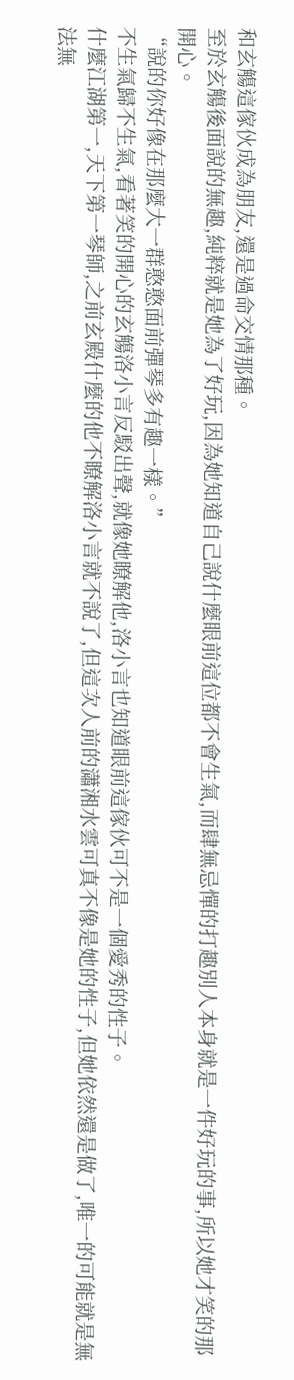和玄觴這傢伙成為朋友,還是過命交情那種。
至於玄觴後面說的無趣,純粹就是她為了好玩,因為她知道自己說什麼眼前這位都不會生氣,而肆無忌憚的打趣別人本身就是一件好玩的事,所以她才笑的那開心。
“說的你好像在那麼大一群憨憨面前彈琴多有趣一樣。”
不生氣歸不生氣,看著笑的開心的玄觴洛小言反駁出聲,就像她瞭解他,洛小言也知道眼前這傢伙可不是一個愛秀的性子。
什麼江湖第一,天下第一琴師,之前玄殿什麼的他不瞭解洛小言就不說了,但這次人前的瀟湘水雲可真不像是她的性子,但她依然還是做了,唯一的可能就是無法無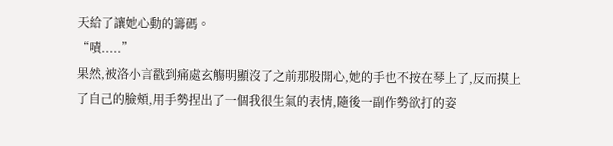天給了讓她心動的籌碼。
“嘖.....”
果然,被洛小言戳到痛處玄觴明顯沒了之前那股開心,她的手也不按在琴上了,反而摸上了自己的臉頰,用手勢捏出了一個我很生氣的表情,隨後一副作勢欲打的姿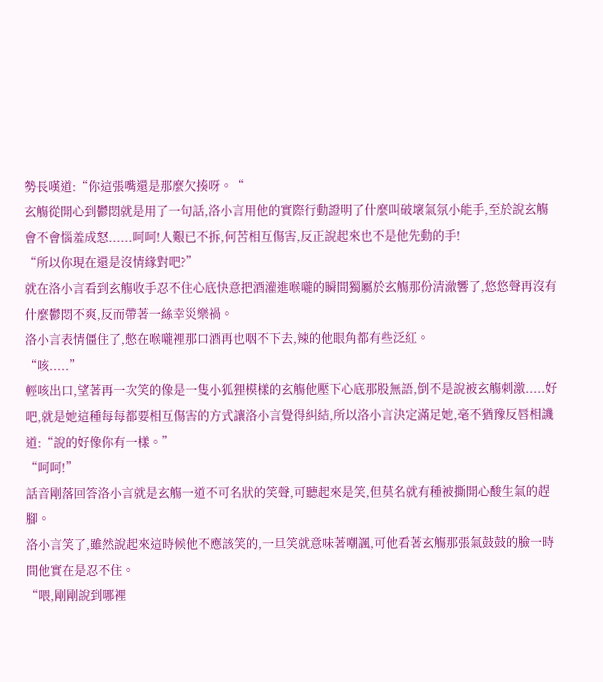勢長嘆道:“你這張嘴還是那麼欠揍呀。“
玄觴從開心到鬱悶就是用了一句話,洛小言用他的實際行動證明了什麼叫破壞氣氛小能手,至於說玄觴會不會惱羞成怒......呵呵!人艱已不拆,何苦相互傷害,反正說起來也不是他先動的手!
“所以你現在還是沒情緣對吧?”
就在洛小言看到玄觴收手忍不住心底快意把酒灌進喉嚨的瞬間獨屬於玄觴那份清澈響了,悠悠聲再沒有什麼鬱悶不爽,反而帶著一絲幸災樂禍。
洛小言表情僵住了,憋在喉嚨裡那口酒再也咽不下去,辣的他眼角都有些泛紅。
“咳.....”
輕咳出口,望著再一次笑的像是一隻小狐狸模樣的玄觴他壓下心底那股無語,倒不是說被玄觴刺激.....好吧,就是她這種每每都要相互傷害的方式讓洛小言覺得糾結,所以洛小言決定滿足她,毫不猶豫反唇相譏道:“說的好像你有一樣。”
“呵呵!”
話音剛落回答洛小言就是玄觴一道不可名狀的笑聲,可聽起來是笑,但莫名就有種被撕開心酸生氣的趕腳。
洛小言笑了,雖然說起來這時候他不應該笑的,一旦笑就意味著嘲諷,可他看著玄觴那張氣鼓鼓的臉一時間他實在是忍不住。
“喂,剛剛說到哪裡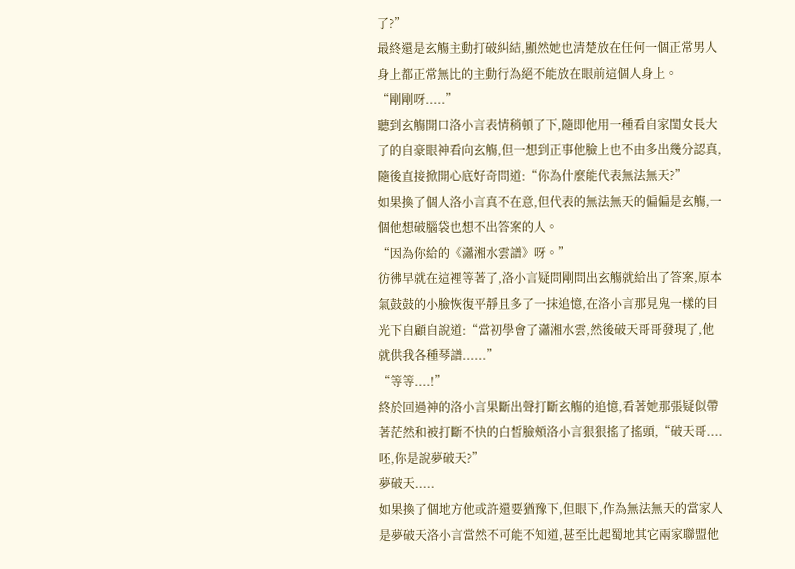了?”
最終還是玄觴主動打破糾結,顯然她也清楚放在任何一個正常男人身上都正常無比的主動行為絕不能放在眼前這個人身上。
“剛剛呀.....”
聽到玄觴開口洛小言表情稍頓了下,隨即他用一種看自家閨女長大了的自豪眼神看向玄觴,但一想到正事他臉上也不由多出幾分認真,隨後直接掀開心底好奇問道:“你為什麼能代表無法無天?”
如果換了個人洛小言真不在意,但代表的無法無天的偏偏是玄觴,一個他想破腦袋也想不出答案的人。
“因為你給的《瀟湘水雲譜》呀。”
彷彿早就在這裡等著了,洛小言疑問剛問出玄觴就給出了答案,原本氣鼓鼓的小臉恢復平靜且多了一抹追憶,在洛小言那見鬼一樣的目光下自顧自說道:“當初學會了瀟湘水雲,然後破天哥哥發現了,他就供我各種琴譜......”
“等等....!”
終於回過神的洛小言果斷出聲打斷玄觴的追憶,看著她那張疑似帶著茫然和被打斷不快的白皙臉頰洛小言狠狠搖了搖頭,“破天哥....呸,你是說夢破天?”
夢破天.....
如果換了個地方他或許還要猶豫下,但眼下,作為無法無天的當家人是夢破天洛小言當然不可能不知道,甚至比起蜀地其它兩家聯盟他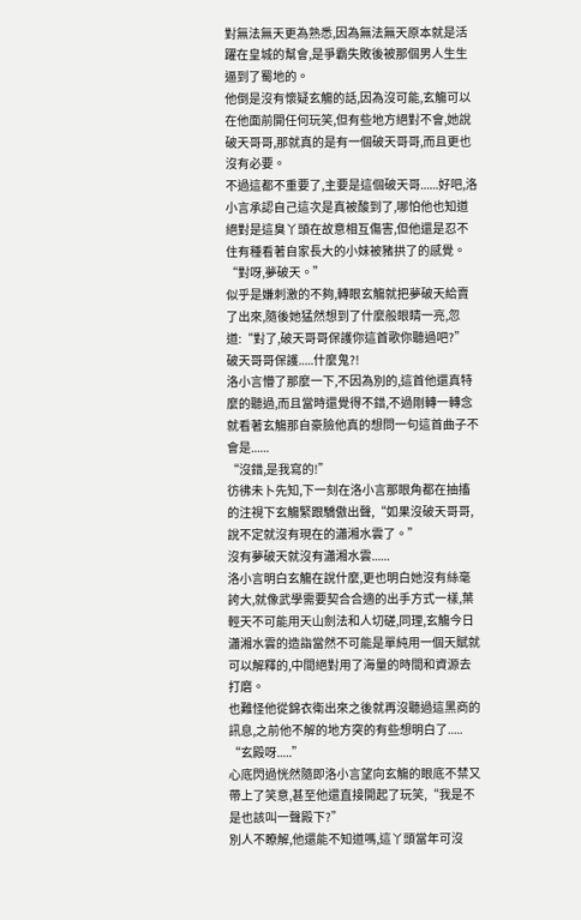對無法無天更為熟悉,因為無法無天原本就是活躍在皇城的幫會,是爭霸失敗後被那個男人生生逼到了蜀地的。
他倒是沒有懷疑玄觴的話,因為沒可能,玄觴可以在他面前開任何玩笑,但有些地方絕對不會,她說破天哥哥,那就真的是有一個破天哥哥,而且更也沒有必要。
不過這都不重要了,主要是這個破天哥......好吧,洛小言承認自己這次是真被酸到了,哪怕他也知道絕對是這臭丫頭在故意相互傷害,但他還是忍不住有種看著自家長大的小妹被豬拱了的感覺。
“對呀,夢破天。”
似乎是嫌刺激的不夠,轉眼玄觴就把夢破天給賣了出來,隨後她猛然想到了什麼般眼睛一亮,忽道:“對了,破天哥哥保護你這首歌你聽過吧?”
破天哥哥保護.....什麼鬼?!
洛小言懵了那麼一下,不因為別的,這首他還真特麼的聽過,而且當時還覺得不錯,不過剛轉一轉念就看著玄觴那自豪臉他真的想問一句這首曲子不會是......
“沒錯,是我寫的!”
彷彿未卜先知,下一刻在洛小言那眼角都在抽搐的注視下玄觴緊跟驕傲出聲,“如果沒破天哥哥,說不定就沒有現在的瀟湘水雲了。”
沒有夢破天就沒有瀟湘水雲......
洛小言明白玄觴在說什麼,更也明白她沒有絲毫誇大,就像武學需要契合合適的出手方式一樣,葉輕天不可能用天山劍法和人切磋,同理,玄觴今日瀟湘水雲的造詣當然不可能是單純用一個天賦就可以解釋的,中間絕對用了海量的時間和資源去打磨。
也難怪他從錦衣衛出來之後就再沒聽過這黑商的訊息,之前他不解的地方突的有些想明白了.....
“玄殿呀.....”
心底閃過恍然隨即洛小言望向玄觴的眼底不禁又帶上了笑意,甚至他還直接開起了玩笑,“我是不是也該叫一聲殿下?”
別人不瞭解,他還能不知道嗎,這丫頭當年可沒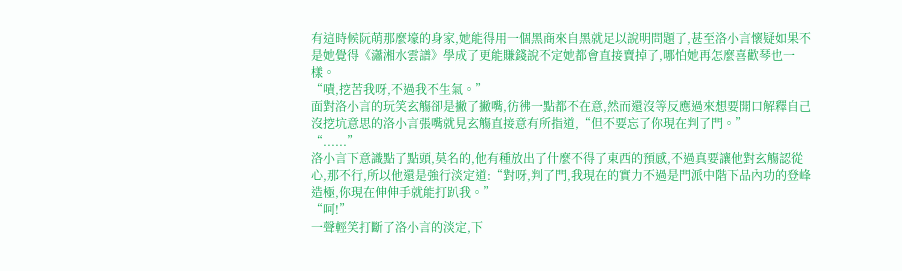有這時候阮萌那麼壕的身家,她能得用一個黑商來自黑就足以說明問題了,甚至洛小言懷疑如果不是她覺得《瀟湘水雲譜》學成了更能賺錢說不定她都會直接賣掉了,哪怕她再怎麼喜歡琴也一樣。
“嘖,挖苦我呀,不過我不生氣。”
面對洛小言的玩笑玄觴卻是撇了撇嘴,彷彿一點都不在意,然而還沒等反應過來想要開口解釋自己沒挖坑意思的洛小言張嘴就見玄觴直接意有所指道,“但不要忘了你現在判了門。”
“......”
洛小言下意識點了點頭,莫名的,他有種放出了什麼不得了東西的預感,不過真要讓他對玄觴認從心,那不行,所以他還是強行淡定道:“對呀,判了門,我現在的實力不過是門派中階下品內功的登峰造極,你現在伸伸手就能打趴我。”
“呵!”
一聲輕笑打斷了洛小言的淡定,下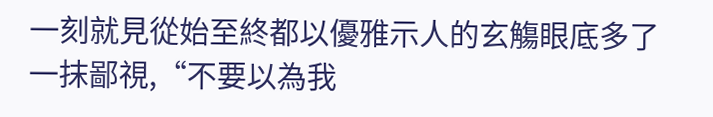一刻就見從始至終都以優雅示人的玄觴眼底多了一抹鄙視,“不要以為我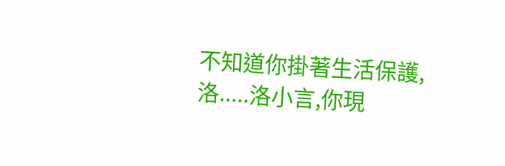不知道你掛著生活保護,洛.....洛小言,你現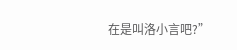在是叫洛小言吧?”